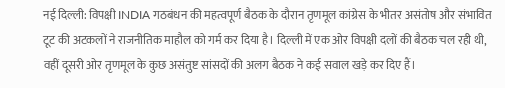नई दिल्ली: विपक्षी INDIA गठबंधन की महत्वपूर्ण बैठक के दौरान तृणमूल कांग्रेस के भीतर असंतोष और संभावित टूट की अटकलों ने राजनीतिक माहौल को गर्म कर दिया है। दिल्ली में एक ओर विपक्षी दलों की बैठक चल रही थी, वहीं दूसरी ओर तृणमूल के कुछ असंतुष्ट सांसदों की अलग बैठक ने कई सवाल खड़े कर दिए हैं।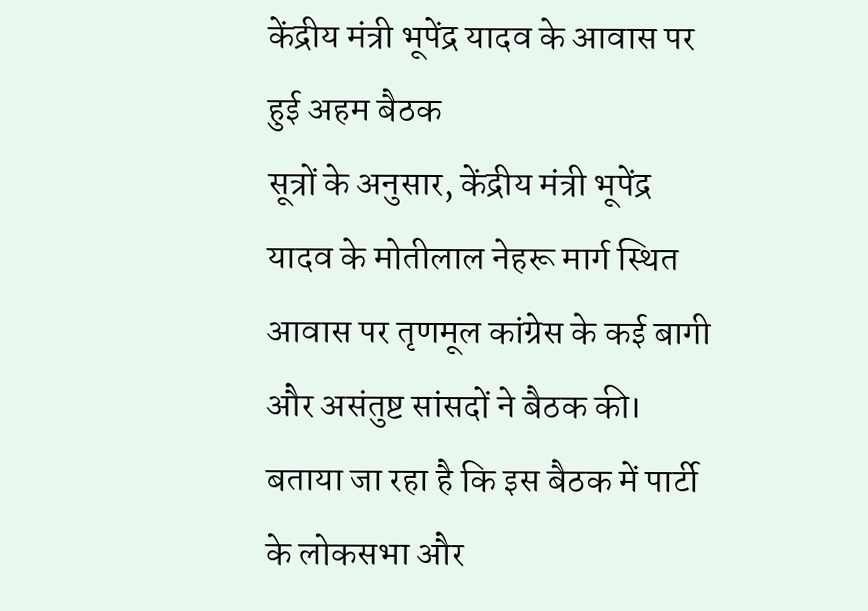केंद्रीय मंत्री भूपेंद्र यादव के आवास पर हुई अहम बैठक
सूत्रों के अनुसार, केंद्रीय मंत्री भूपेंद्र यादव के मोतीलाल नेहरू मार्ग स्थित आवास पर तृणमूल कांग्रेस के कई बागी और असंतुष्ट सांसदों ने बैठक की। बताया जा रहा है कि इस बैठक में पार्टी के लोकसभा और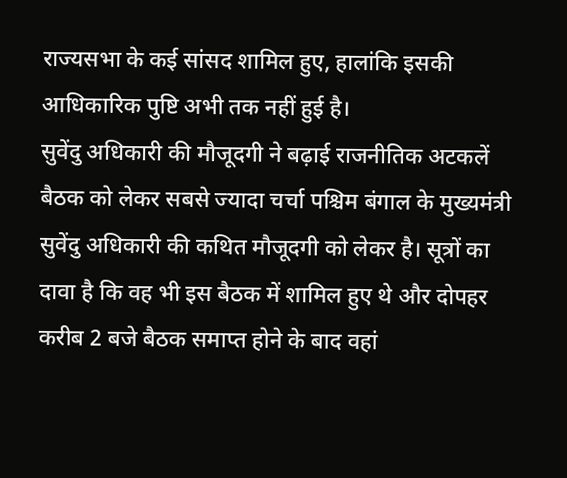राज्यसभा के कई सांसद शामिल हुए, हालांकि इसकी आधिकारिक पुष्टि अभी तक नहीं हुई है।
सुवेंदु अधिकारी की मौजूदगी ने बढ़ाई राजनीतिक अटकलें
बैठक को लेकर सबसे ज्यादा चर्चा पश्चिम बंगाल के मुख्यमंत्री सुवेंदु अधिकारी की कथित मौजूदगी को लेकर है। सूत्रों का दावा है कि वह भी इस बैठक में शामिल हुए थे और दोपहर करीब 2 बजे बैठक समाप्त होने के बाद वहां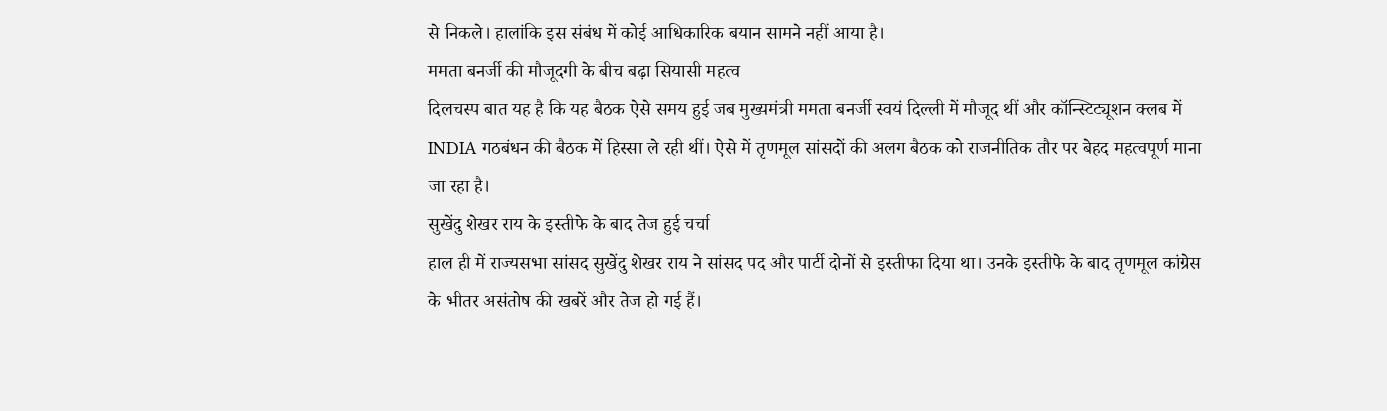से निकले। हालांकि इस संबंध में कोई आधिकारिक बयान सामने नहीं आया है।
ममता बनर्जी की मौजूदगी के बीच बढ़ा सियासी महत्व
दिलचस्प बात यह है कि यह बैठक ऐसे समय हुई जब मुख्यमंत्री ममता बनर्जी स्वयं दिल्ली में मौजूद थीं और कॉन्स्टिट्यूशन क्लब में INDIA गठबंधन की बैठक में हिस्सा ले रही थीं। ऐसे में तृणमूल सांसदों की अलग बैठक को राजनीतिक तौर पर बेहद महत्वपूर्ण माना जा रहा है।
सुखेंदु शेखर राय के इस्तीफे के बाद तेज हुई चर्चा
हाल ही में राज्यसभा सांसद सुखेंदु शेखर राय ने सांसद पद और पार्टी दोनों से इस्तीफा दिया था। उनके इस्तीफे के बाद तृणमूल कांग्रेस के भीतर असंतोष की खबरें और तेज हो गई हैं।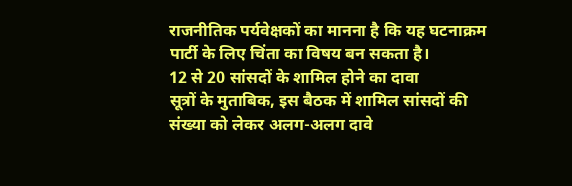राजनीतिक पर्यवेक्षकों का मानना है कि यह घटनाक्रम पार्टी के लिए चिंता का विषय बन सकता है।
12 से 20 सांसदों के शामिल होने का दावा
सूत्रों के मुताबिक, इस बैठक में शामिल सांसदों की संख्या को लेकर अलग-अलग दावे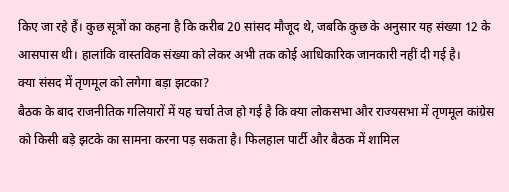किए जा रहे हैं। कुछ सूत्रों का कहना है कि करीब 20 सांसद मौजूद थे, जबकि कुछ के अनुसार यह संख्या 12 के आसपास थी। हालांकि वास्तविक संख्या को लेकर अभी तक कोई आधिकारिक जानकारी नहीं दी गई है।
क्या संसद में तृणमूल को लगेगा बड़ा झटका?
बैठक के बाद राजनीतिक गलियारों में यह चर्चा तेज हो गई है कि क्या लोकसभा और राज्यसभा में तृणमूल कांग्रेस को किसी बड़े झटके का सामना करना पड़ सकता है। फिलहाल पार्टी और बैठक में शामिल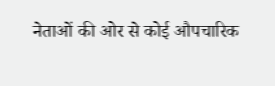नेताओं की ओर से कोई औपचारिक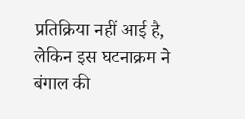प्रतिक्रिया नहीं आई है, लेकिन इस घटनाक्रम ने बंगाल की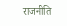राजनीति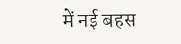में नई बहस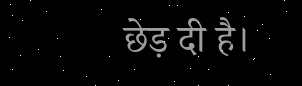छेड़ दी है।